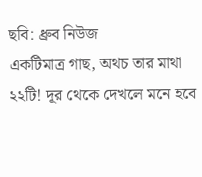ছবি: ধ্রুব নিউজ
একটিমাত্র গাছ, অথচ তার মাথা ২২টি! দূর থেকে দেখলে মনে হবে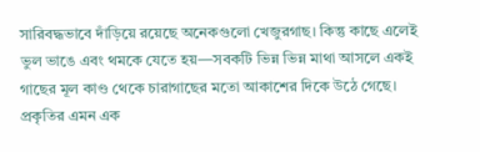সারিবদ্ধভাবে দাঁড়িয়ে রয়েছে অনেকগুলো খেজুরগাছ। কিন্তু কাছে এলেই ভুল ভাঙে এবং থমকে যেতে হয়—সবকটি ভিন্ন ভিন্ন মাথা আসলে একই গাছের মূল কাণ্ড থেকে চারাগাছের মতো আকাশের দিকে উঠে গেছে। প্রকৃতির এমন এক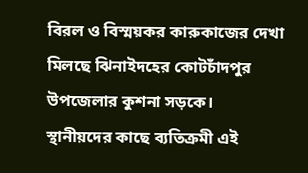বিরল ও বিস্ময়কর কারুকাজের দেখা মিলছে ঝিনাইদহের কোটচাঁদপুর উপজেলার কুশনা সড়কে।
স্থানীয়দের কাছে ব্যতিক্রমী এই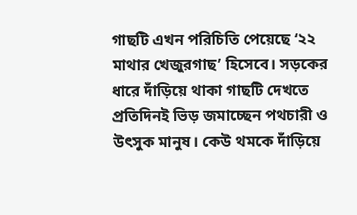গাছটি এখন পরিচিতি পেয়েছে ‘২২ মাথার খেজুরগাছ’ হিসেবে। সড়কের ধারে দাঁড়িয়ে থাকা গাছটি দেখতে প্রতিদিনই ভিড় জমাচ্ছেন পথচারী ও উৎসুক মানুষ। কেউ থমকে দাঁড়িয়ে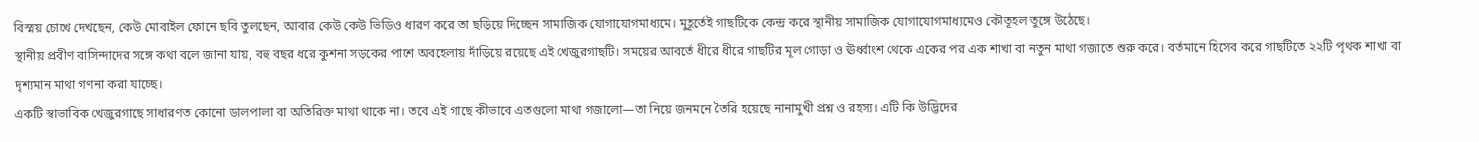বিস্ময় চোখে দেখছেন, কেউ মোবাইল ফোনে ছবি তুলছেন, আবার কেউ কেউ ভিডিও ধারণ করে তা ছড়িয়ে দিচ্ছেন সামাজিক যোগাযোগমাধ্যমে। মুহূর্তেই গাছটিকে কেন্দ্র করে স্থানীয় সামাজিক যোগাযোগমাধ্যমেও কৌতূহল তুঙ্গে উঠেছে।
স্থানীয় প্রবীণ বাসিন্দাদের সঙ্গে কথা বলে জানা যায়, বহু বছর ধরে কুশনা সড়কের পাশে অবহেলায় দাঁড়িয়ে রয়েছে এই খেজুরগাছটি। সময়ের আবর্তে ধীরে ধীরে গাছটির মূল গোড়া ও ঊর্ধ্বাংশ থেকে একের পর এক শাখা বা নতুন মাথা গজাতে শুরু করে। বর্তমানে হিসেব করে গাছটিতে ২২টি পৃথক শাখা বা দৃশ্যমান মাথা গণনা করা যাচ্ছে।
একটি স্বাভাবিক খেজুরগাছে সাধারণত কোনো ডালপালা বা অতিরিক্ত মাথা থাকে না। তবে এই গাছে কীভাবে এতগুলো মাথা গজালো—তা নিয়ে জনমনে তৈরি হয়েছে নানামুখী প্রশ্ন ও রহস্য। এটি কি উদ্ভিদের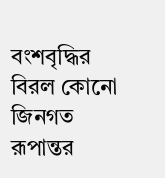বংশবৃদ্ধির বিরল কোনো জিনগত রূপান্তর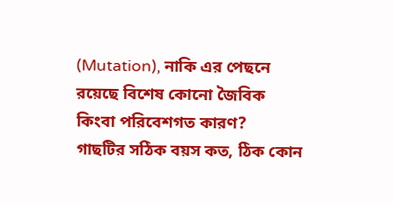(Mutation), নাকি এর পেছনে রয়েছে বিশেষ কোনো জৈবিক কিংবা পরিবেশগত কারণ?
গাছটির সঠিক বয়স কত, ঠিক কোন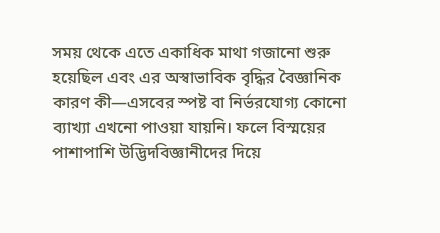সময় থেকে এতে একাধিক মাথা গজানো শুরু হয়েছিল এবং এর অস্বাভাবিক বৃদ্ধির বৈজ্ঞানিক কারণ কী—এসবের স্পষ্ট বা নির্ভরযোগ্য কোনো ব্যাখ্যা এখনো পাওয়া যায়নি। ফলে বিস্ময়ের পাশাপাশি উদ্ভিদবিজ্ঞানীদের দিয়ে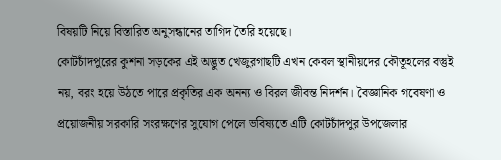বিষয়টি নিয়ে বিস্তারিত অনুসন্ধানের তাগিদ তৈরি হয়েছে।
কোটচাঁদপুরের কুশনা সড়কের এই অদ্ভুত খেজুরগাছটি এখন কেবল স্থানীয়দের কৌতূহলের বস্তুই নয়, বরং হয়ে উঠতে পারে প্রকৃতির এক অনন্য ও বিরল জীবন্ত নিদর্শন। বৈজ্ঞানিক গবেষণা ও প্রয়োজনীয় সরকারি সংরক্ষণের সুযোগ পেলে ভবিষ্যতে এটি কোটচাঁদপুর উপজেলার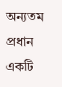অন্যতম প্রধান একটি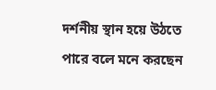দর্শনীয় স্থান হয়ে উঠতে পারে বলে মনে করছেন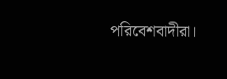পরিবেশবাদীরা।